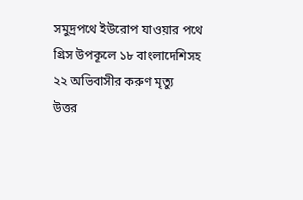সমুদ্রপথে ইউরোপ যাওয়ার পথে
গ্রিস উপকূলে ১৮ বাংলাদেশিসহ ২২ অভিবাসীর করুণ মৃত্যু
উত্তর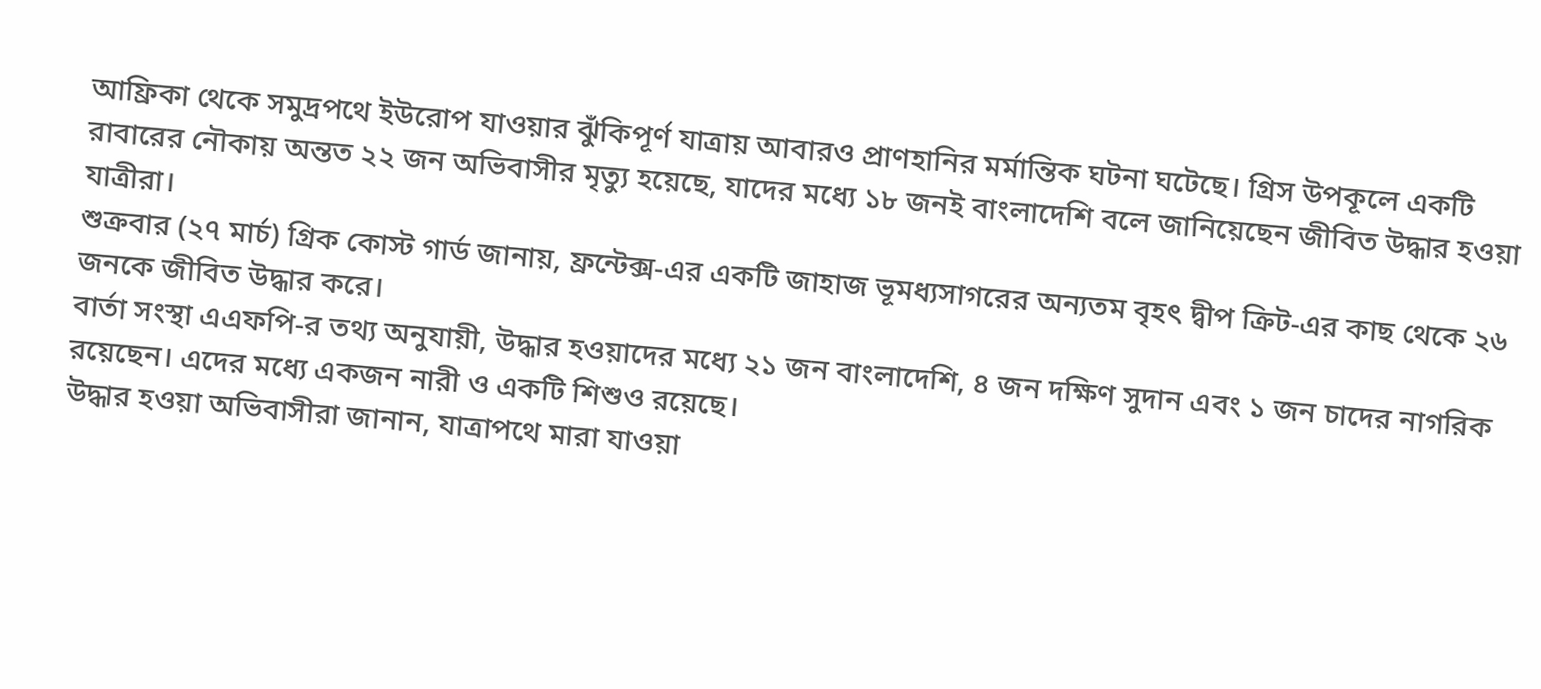আফ্রিকা থেকে সমুদ্রপথে ইউরোপ যাওয়ার ঝুঁকিপূর্ণ যাত্রায় আবারও প্রাণহানির মর্মান্তিক ঘটনা ঘটেছে। গ্রিস উপকূলে একটি রাবারের নৌকায় অন্তত ২২ জন অভিবাসীর মৃত্যু হয়েছে, যাদের মধ্যে ১৮ জনই বাংলাদেশি বলে জানিয়েছেন জীবিত উদ্ধার হওয়া যাত্রীরা।
শুক্রবার (২৭ মার্চ) গ্রিক কোস্ট গার্ড জানায়, ফ্রন্টেক্স-এর একটি জাহাজ ভূমধ্যসাগরের অন্যতম বৃহৎ দ্বীপ ক্রিট-এর কাছ থেকে ২৬ জনকে জীবিত উদ্ধার করে।
বার্তা সংস্থা এএফপি-র তথ্য অনুযায়ী, উদ্ধার হওয়াদের মধ্যে ২১ জন বাংলাদেশি, ৪ জন দক্ষিণ সুদান এবং ১ জন চাদের নাগরিক রয়েছেন। এদের মধ্যে একজন নারী ও একটি শিশুও রয়েছে।
উদ্ধার হওয়া অভিবাসীরা জানান, যাত্রাপথে মারা যাওয়া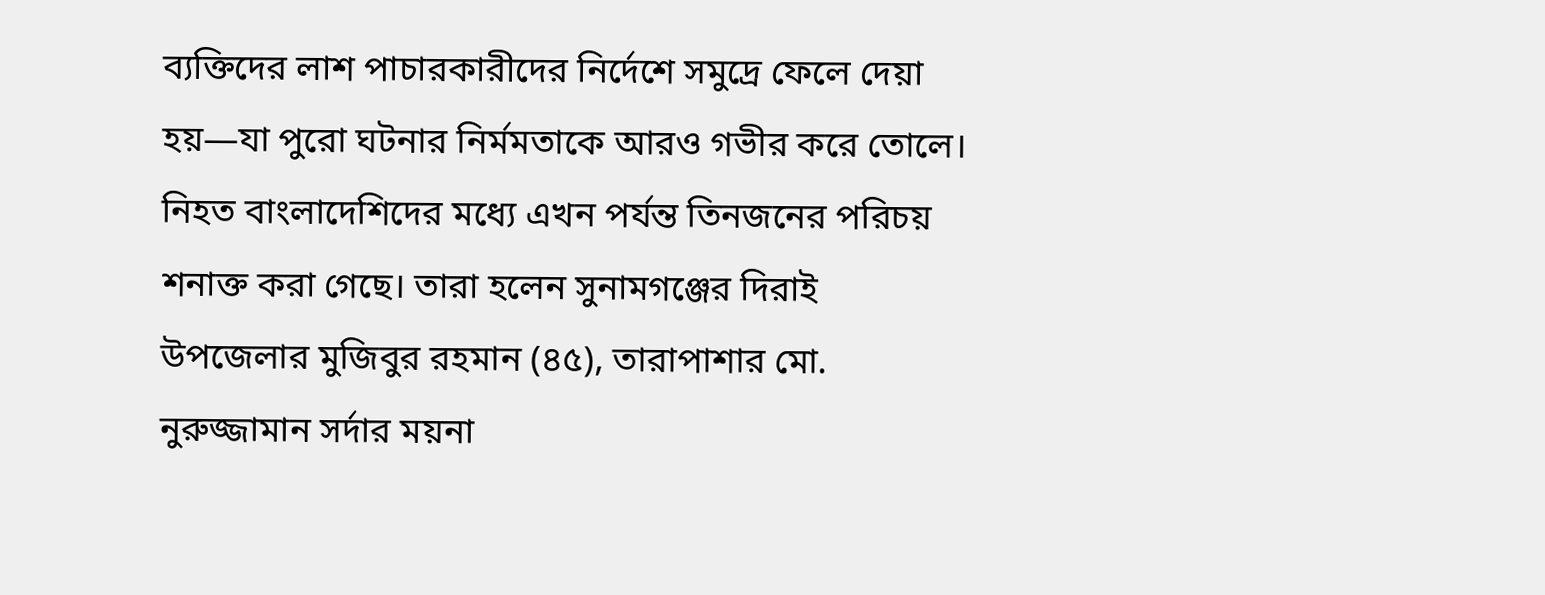ব্যক্তিদের লাশ পাচারকারীদের নির্দেশে সমুদ্রে ফেলে দেয়া হয়—যা পুরো ঘটনার নির্মমতাকে আরও গভীর করে তোলে।
নিহত বাংলাদেশিদের মধ্যে এখন পর্যন্ত তিনজনের পরিচয় শনাক্ত করা গেছে। তারা হলেন সুনামগঞ্জের দিরাই উপজেলার মুজিবুর রহমান (৪৫), তারাপাশার মো. নুরুজ্জামান সর্দার ময়না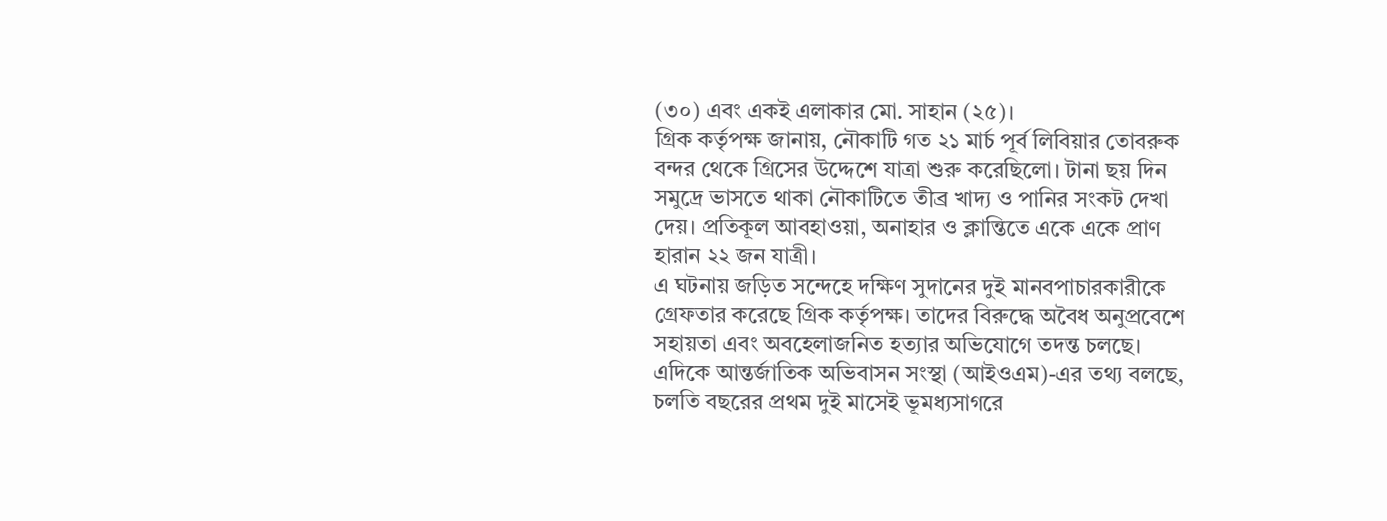(৩০) এবং একই এলাকার মো. সাহান (২৫)।
গ্রিক কর্তৃপক্ষ জানায়, নৌকাটি গত ২১ মার্চ পূর্ব লিবিয়ার তোবরুক বন্দর থেকে গ্রিসের উদ্দেশে যাত্রা শুরু করেছিলো। টানা ছয় দিন সমুদ্রে ভাসতে থাকা নৌকাটিতে তীব্র খাদ্য ও পানির সংকট দেখা দেয়। প্রতিকূল আবহাওয়া, অনাহার ও ক্লান্তিতে একে একে প্রাণ হারান ২২ জন যাত্রী।
এ ঘটনায় জড়িত সন্দেহে দক্ষিণ সুদানের দুই মানবপাচারকারীকে গ্রেফতার করেছে গ্রিক কর্তৃপক্ষ। তাদের বিরুদ্ধে অবৈধ অনুপ্রবেশে সহায়তা এবং অবহেলাজনিত হত্যার অভিযোগে তদন্ত চলছে।
এদিকে আন্তর্জাতিক অভিবাসন সংস্থা (আইওএম)-এর তথ্য বলছে, চলতি বছরের প্রথম দুই মাসেই ভূমধ্যসাগরে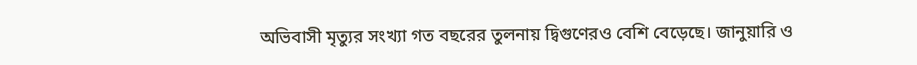অভিবাসী মৃত্যুর সংখ্যা গত বছরের তুলনায় দ্বিগুণেরও বেশি বেড়েছে। জানুয়ারি ও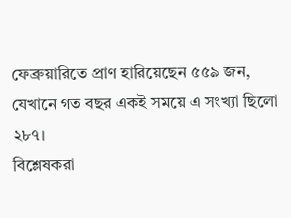ফেব্রুয়ারিতে প্রাণ হারিয়েছেন ৫৫৯ জন, যেখানে গত বছর একই সময়ে এ সংখ্যা ছিলো ২৮৭।
বিশ্লেষকরা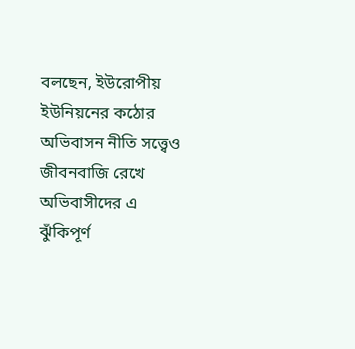বলছেন, ইউরোপীয় ইউনিয়নের কঠোর অভিবাসন নীতি সত্ত্বেও জীবনবাজি রেখে অভিবাসীদের এ ঝুঁকিপূর্ণ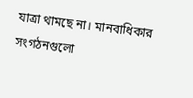যাত্রা থামছে না। মানবাধিকার সংগঠনগুলো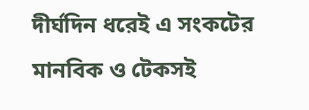দীর্ঘদিন ধরেই এ সংকটের মানবিক ও টেকসই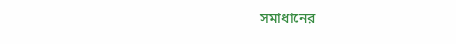সমাধানের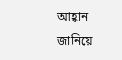আহ্বান জানিয়ে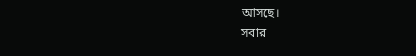আসছে।
সবার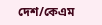দেশ/কেএম